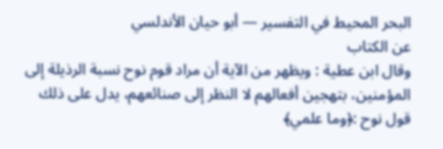البحر المحيط في التفسير — أبو حيان الأندلسي
عن الكتاب
وقال ابن عطية : ويظهر من الآية أن مراد قوم نوح نسبة الرذيلة إلى المؤمنين، بتهجين أفعالهم لا النظر إلى صنائعهم، يدل على ذلك قول نوح :﴿وما علمي﴾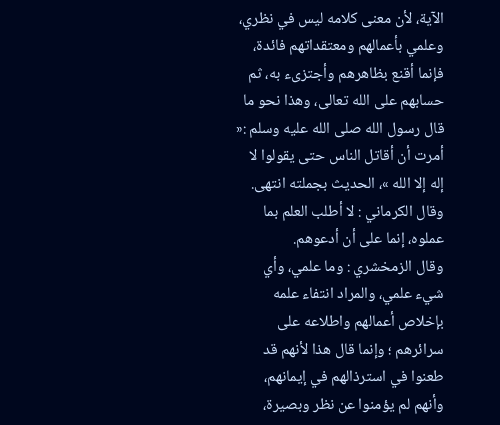الآية، لأن معنى كلامه ليس في نظري، وعلمي بأعمالهم ومعتقداتهم فائدة، فإنما أقنع بظاهرهم وأجتزىء به، ثم حسابهم على الله تعالى، وهذا نحو ما قال رسول الله صلى الله عليه وسلم :« أمرت أن أقاتل الناس حتى يقولوا لا إله إلا الله »، الحديث بجملته انتهى.
وقال الكرماني : لا أطلب العلم بما عملوه، إنما على أن أدعوهم.
وقال الزمخشري : وما علمي، وأي شيء علمي، والمراد انتفاء علمه بإخلاص أعمالهم واطلاعه على سرائرهم ؛ وإنما قال هذا لأنهم قد طعنوا في استرذالهم في إيمانهم، وأنهم لم يؤمنوا عن نظر وبصيرة،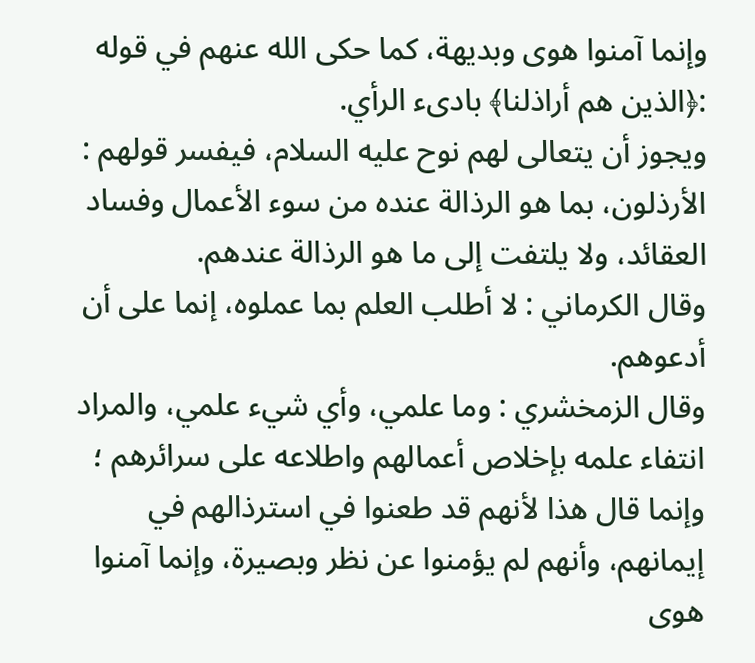وإنما آمنوا هوى وبديهة، كما حكى الله عنهم في قوله :﴿الذين هم أراذلنا﴾ بادىء الرأي.
ويجوز أن يتعالى لهم نوح عليه السلام، فيفسر قولهم : الأرذلون، بما هو الرذالة عنده من سوء الأعمال وفساد العقائد، ولا يلتفت إلى ما هو الرذالة عندهم.
وقال الكرماني : لا أطلب العلم بما عملوه، إنما على أن أدعوهم.
وقال الزمخشري : وما علمي، وأي شيء علمي، والمراد انتفاء علمه بإخلاص أعمالهم واطلاعه على سرائرهم ؛ وإنما قال هذا لأنهم قد طعنوا في استرذالهم في إيمانهم، وأنهم لم يؤمنوا عن نظر وبصيرة، وإنما آمنوا هوى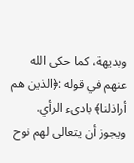وبديهة، كما حكى الله عنهم في قوله :﴿الذين هم أراذلنا﴾ بادىء الرأي.
ويجوز أن يتعالى لهم نوح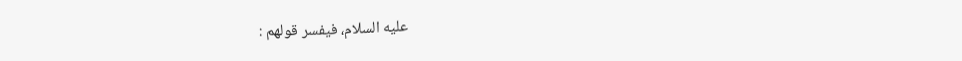عليه السلام، فيفسر قولهم :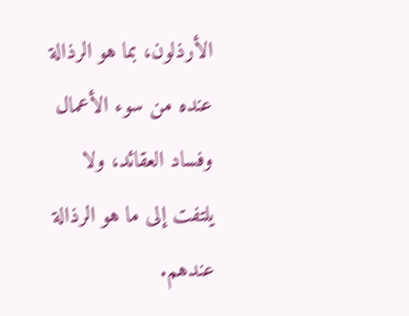الأرذلون، بما هو الرذالة عنده من سوء الأعمال وفساد العقائد، ولا يلتفت إلى ما هو الرذالة عندهم.